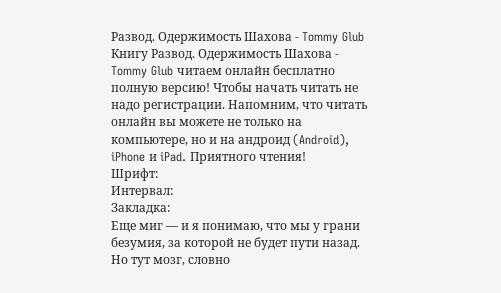Развод. Одержимость Шахова - Tommy Glub
Книгу Развод. Одержимость Шахова - Tommy Glub читаем онлайн бесплатно полную версию! Чтобы начать читать не надо регистрации. Напомним, что читать онлайн вы можете не только на компьютере, но и на андроид (Android), iPhone и iPad. Приятного чтения!
Шрифт:
Интервал:
Закладка:
Еще миг — и я понимаю, что мы у грани безумия, за которой не будет пути назад. Но тут мозг, словно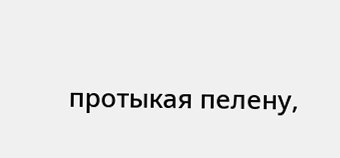протыкая пелену,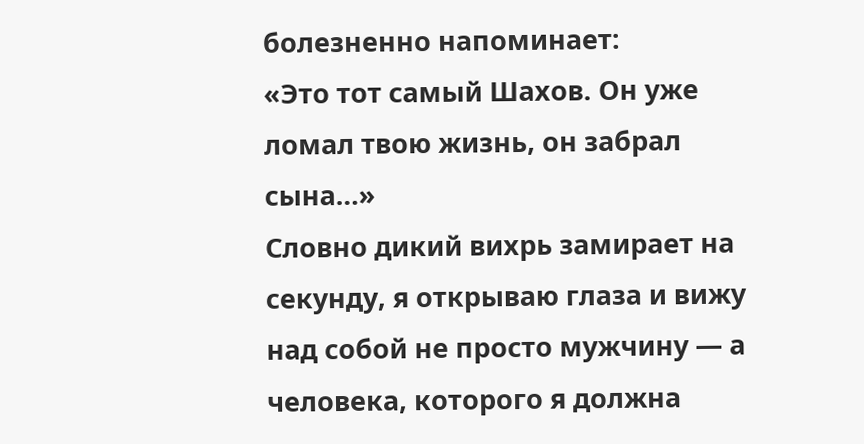болезненно напоминает:
«Это тот самый Шахов. Он уже ломал твою жизнь, он забрал сына…»
Словно дикий вихрь замирает на секунду, я открываю глаза и вижу над собой не просто мужчину — а человека, которого я должна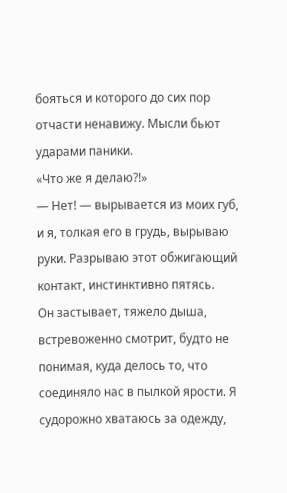бояться и которого до сих пор отчасти ненавижу. Мысли бьют ударами паники.
«Что же я делаю?!»
— Нет! — вырывается из моих губ, и я, толкая его в грудь, вырываю руки. Разрываю этот обжигающий контакт, инстинктивно пятясь.
Он застывает, тяжело дыша, встревоженно смотрит, будто не понимая, куда делось то, что соединяло нас в пылкой ярости. Я судорожно хватаюсь за одежду,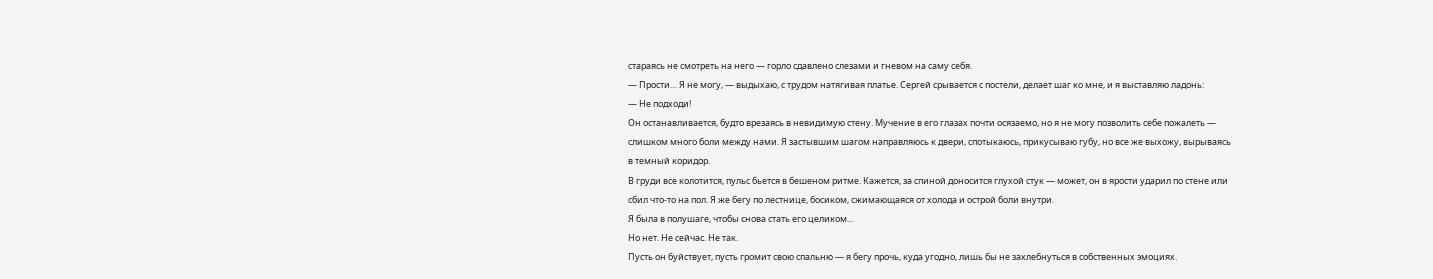стараясь не смотреть на него — горло сдавлено слезами и гневом на саму себя.
— Прости… Я не могу, — выдыхаю, с трудом натягивая платье. Сергей срывается с постели, делает шаг ко мне, и я выставляю ладонь:
— Не подходи!
Он останавливается, будто врезаясь в невидимую стену. Мучение в его глазах почти осязаемо, но я не могу позволить себе пожалеть — слишком много боли между нами. Я застывшим шагом направляюсь к двери, спотыкаюсь, прикусываю губу, но все же выхожу, вырываясь в темный коридор.
В груди все колотится, пульс бьется в бешеном ритме. Кажется, за спиной доносится глухой стук — может, он в ярости ударил по стене или сбил что-то на пол. Я же бегу по лестнице, босиком, сжимающаяся от холода и острой боли внутри.
Я была в полушаге, чтобы снова стать его целиком…
Но нет. Не сейчас. Не так.
Пусть он буйствует, пусть громит свою спальню — я бегу прочь, куда угодно, лишь бы не захлебнуться в собственных эмоциях.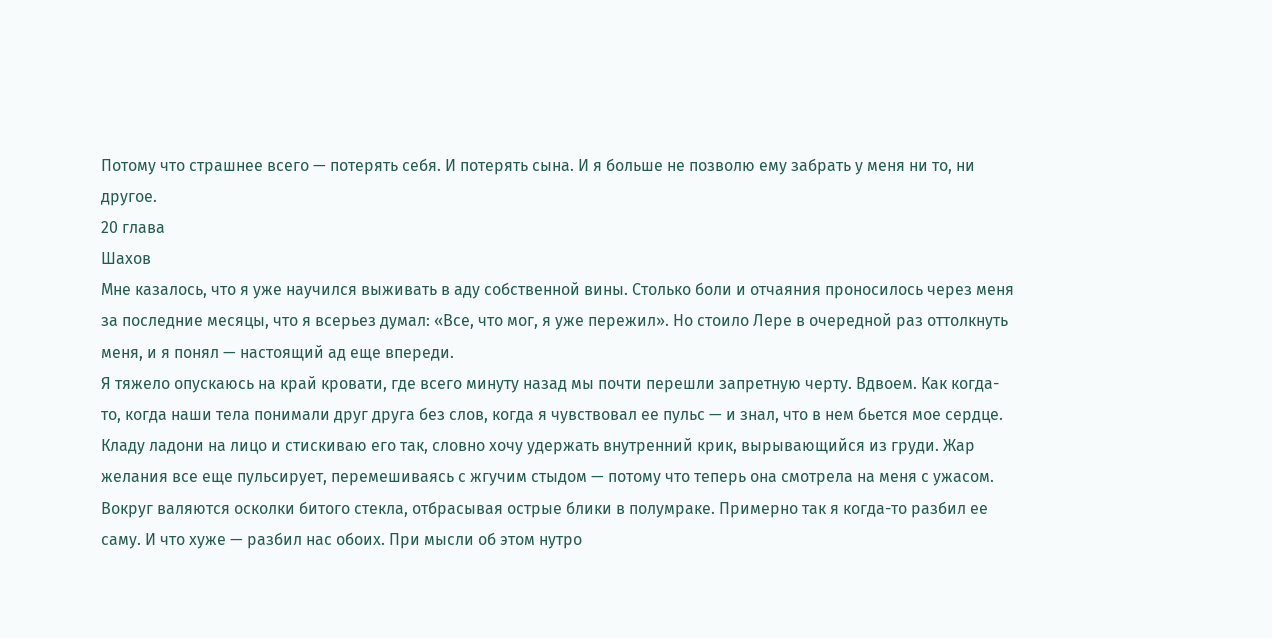Потому что страшнее всего — потерять себя. И потерять сына. И я больше не позволю ему забрать у меня ни то, ни другое.
20 глава
Шахов
Мне казалось, что я уже научился выживать в аду собственной вины. Столько боли и отчаяния проносилось через меня за последние месяцы, что я всерьез думал: «Все, что мог, я уже пережил». Но стоило Лере в очередной раз оттолкнуть меня, и я понял — настоящий ад еще впереди.
Я тяжело опускаюсь на край кровати, где всего минуту назад мы почти перешли запретную черту. Вдвоем. Как когда-то, когда наши тела понимали друг друга без слов, когда я чувствовал ее пульс — и знал, что в нем бьется мое сердце. Кладу ладони на лицо и стискиваю его так, словно хочу удержать внутренний крик, вырывающийся из груди. Жар желания все еще пульсирует, перемешиваясь с жгучим стыдом — потому что теперь она смотрела на меня с ужасом.
Вокруг валяются осколки битого стекла, отбрасывая острые блики в полумраке. Примерно так я когда-то разбил ее саму. И что хуже — разбил нас обоих. При мысли об этом нутро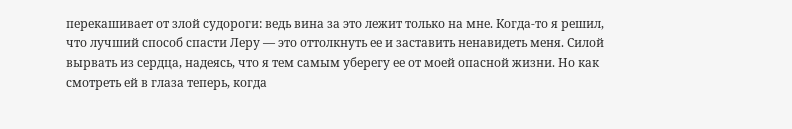перекашивает от злой судороги: ведь вина за это лежит только на мне. Когда-то я решил, что лучший способ спасти Леру — это оттолкнуть ее и заставить ненавидеть меня. Силой вырвать из сердца, надеясь, что я тем самым уберегу ее от моей опасной жизни. Но как смотреть ей в глаза теперь, когда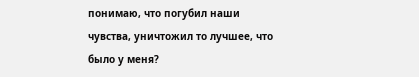понимаю, что погубил наши чувства, уничтожил то лучшее, что было у меня?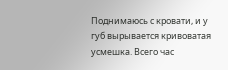Поднимаюсь с кровати, и у губ вырывается кривоватая усмешка. Всего час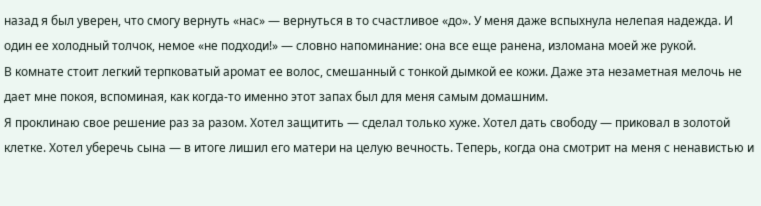назад я был уверен, что смогу вернуть «нас» — вернуться в то счастливое «до». У меня даже вспыхнула нелепая надежда. И один ее холодный толчок, немое «не подходи!» — словно напоминание: она все еще ранена, изломана моей же рукой.
В комнате стоит легкий терпковатый аромат ее волос, смешанный с тонкой дымкой ее кожи. Даже эта незаметная мелочь не дает мне покоя, вспоминая, как когда-то именно этот запах был для меня самым домашним.
Я проклинаю свое решение раз за разом. Хотел защитить — сделал только хуже. Хотел дать свободу — приковал в золотой клетке. Хотел уберечь сына — в итоге лишил его матери на целую вечность. Теперь, когда она смотрит на меня с ненавистью и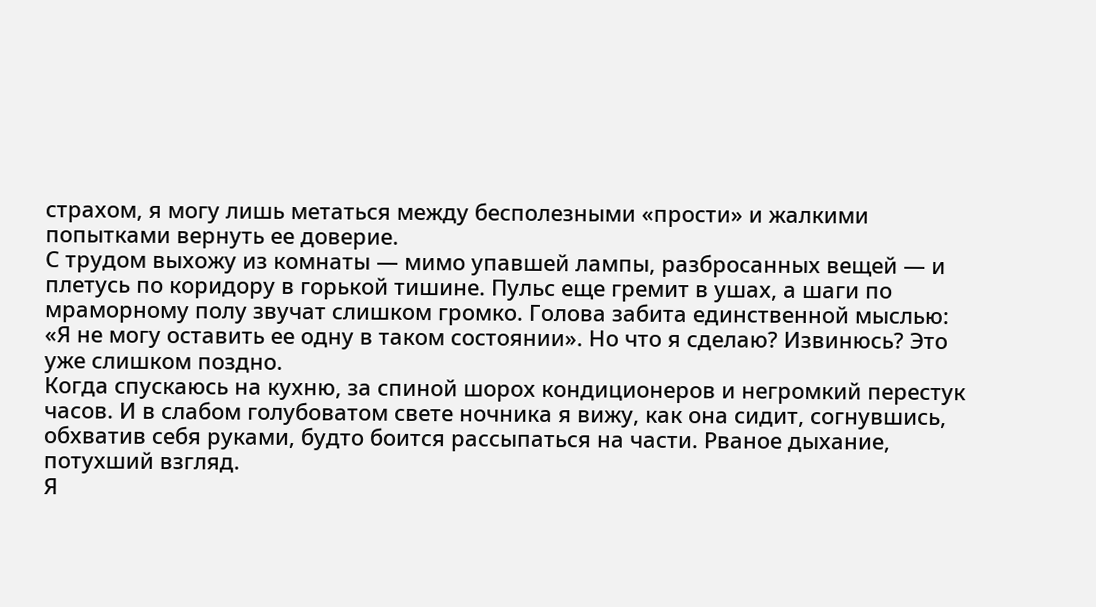страхом, я могу лишь метаться между бесполезными «прости» и жалкими попытками вернуть ее доверие.
С трудом выхожу из комнаты — мимо упавшей лампы, разбросанных вещей — и плетусь по коридору в горькой тишине. Пульс еще гремит в ушах, а шаги по мраморному полу звучат слишком громко. Голова забита единственной мыслью: «Я не могу оставить ее одну в таком состоянии». Но что я сделаю? Извинюсь? Это уже слишком поздно.
Когда спускаюсь на кухню, за спиной шорох кондиционеров и негромкий перестук часов. И в слабом голубоватом свете ночника я вижу, как она сидит, согнувшись, обхватив себя руками, будто боится рассыпаться на части. Рваное дыхание, потухший взгляд.
Я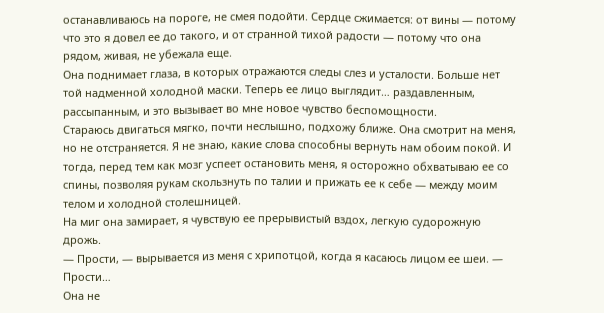останавливаюсь на пороге, не смея подойти. Сердце сжимается: от вины — потому что это я довел ее до такого, и от странной тихой радости — потому что она рядом, живая, не убежала еще.
Она поднимает глаза, в которых отражаются следы слез и усталости. Больше нет той надменной холодной маски. Теперь ее лицо выглядит… раздавленным, рассыпанным, и это вызывает во мне новое чувство беспомощности.
Стараюсь двигаться мягко, почти неслышно, подхожу ближе. Она смотрит на меня, но не отстраняется. Я не знаю, какие слова способны вернуть нам обоим покой. И тогда, перед тем как мозг успеет остановить меня, я осторожно обхватываю ее со спины, позволяя рукам скользнуть по талии и прижать ее к себе — между моим телом и холодной столешницей.
На миг она замирает, я чувствую ее прерывистый вздох, легкую судорожную дрожь.
— Прости, — вырывается из меня с хрипотцой, когда я касаюсь лицом ее шеи. — Прости…
Она не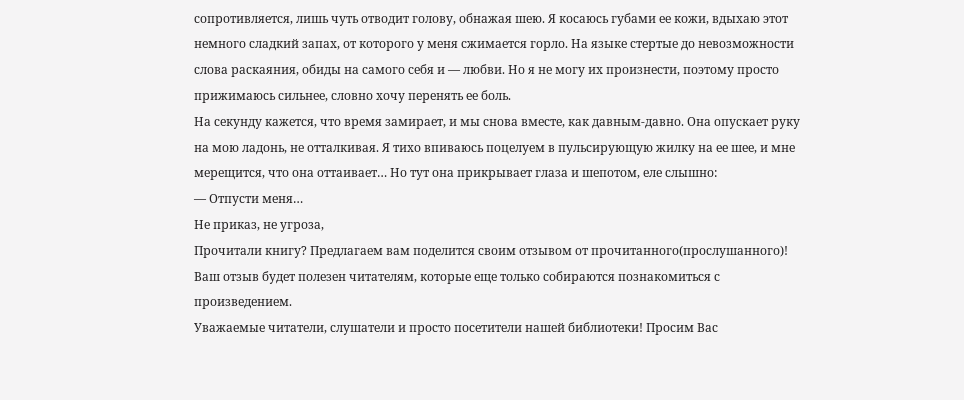сопротивляется, лишь чуть отводит голову, обнажая шею. Я косаюсь губами ее кожи, вдыхаю этот немного сладкий запах, от которого у меня сжимается горло. На языке стертые до невозможности слова раскаяния, обиды на самого себя и — любви. Но я не могу их произнести, поэтому просто прижимаюсь сильнее, словно хочу перенять ее боль.
На секунду кажется, что время замирает, и мы снова вместе, как давным-давно. Она опускает руку на мою ладонь, не отталкивая. Я тихо впиваюсь поцелуем в пульсирующую жилку на ее шее, и мне мерещится, что она оттаивает… Но тут она прикрывает глаза и шепотом, еле слышно:
— Отпусти меня…
Не приказ, не угроза,
Прочитали книгу? Предлагаем вам поделится своим отзывом от прочитанного(прослушанного)! Ваш отзыв будет полезен читателям, которые еще только собираются познакомиться с произведением.
Уважаемые читатели, слушатели и просто посетители нашей библиотеки! Просим Вас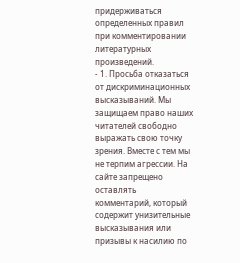придерживаться определенных правил при комментировании литературных произведений.
- 1. Просьба отказаться от дискриминационных высказываний. Мы защищаем право наших читателей свободно выражать свою точку зрения. Вместе с тем мы не терпим агрессии. На сайте запрещено оставлять комментарий, который содержит унизительные высказывания или призывы к насилию по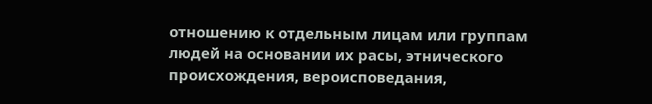отношению к отдельным лицам или группам людей на основании их расы, этнического происхождения, вероисповедания,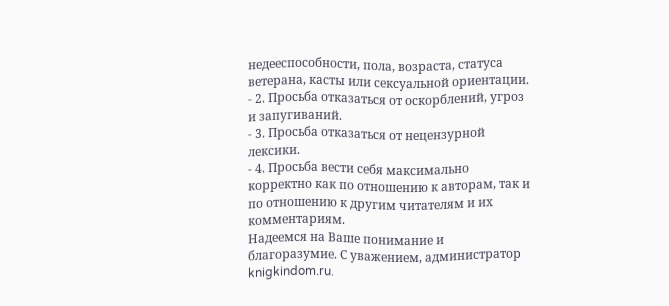недееспособности, пола, возраста, статуса ветерана, касты или сексуальной ориентации.
- 2. Просьба отказаться от оскорблений, угроз и запугиваний.
- 3. Просьба отказаться от нецензурной лексики.
- 4. Просьба вести себя максимально корректно как по отношению к авторам, так и по отношению к другим читателям и их комментариям.
Надеемся на Ваше понимание и благоразумие. С уважением, администратор knigkindom.ru.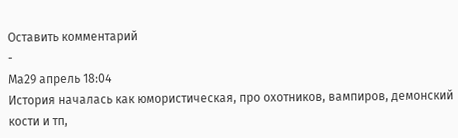Оставить комментарий
-
Ма29 апрель 18:04
История началась как юмористическая, про охотников, вампиров, демонский кости и тп,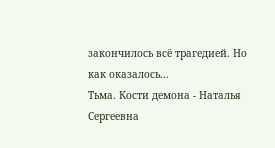закончилось всё трагедией. Но как оказалось...
Тьма. Кости демона - Наталья Сергеевна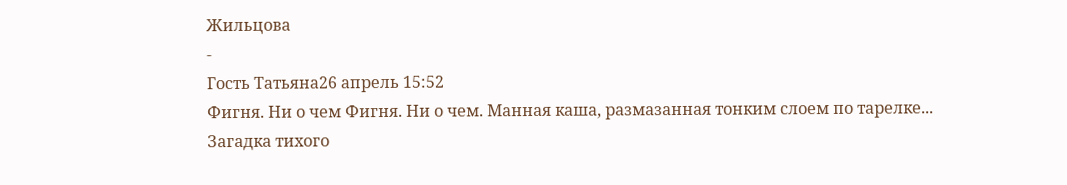Жильцова
-
Гость Татьяна26 апрель 15:52
Фигня. Ни о чем Фигня. Ни о чем. Манная каша, размазанная тонким слоем по тарелке...
Загадка тихого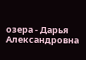озера - Дарья Александровна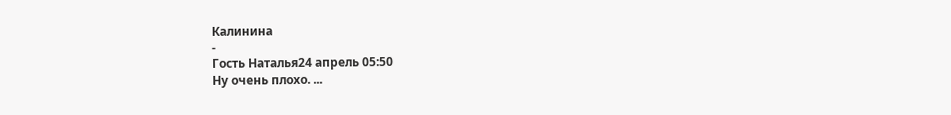Калинина
-
Гость Наталья24 апрель 05:50
Ну очень плохо. ...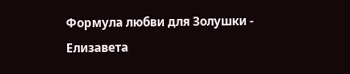Формула любви для Золушки - Елизавета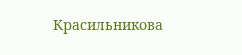Красильникова